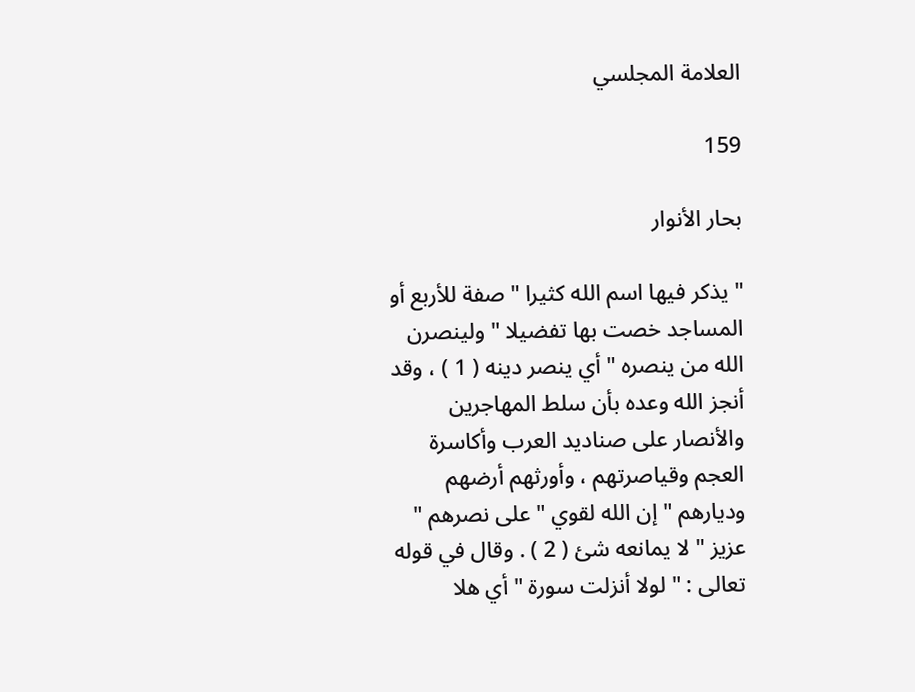العلامة المجلسي

159

بحار الأنوار

" يذكر فيها اسم الله كثيرا " صفة للأربع أو المساجد خصت بها تفضيلا " ولينصرن الله من ينصره " أي ينصر دينه ( 1 ) ، وقد أنجز الله وعده بأن سلط المهاجرين والأنصار على صناديد العرب وأكاسرة العجم وقياصرتهم ، وأورثهم أرضهم وديارهم " إن الله لقوي " على نصرهم " عزيز " لا يمانعه شئ ( 2 ) . وقال في قوله تعالى : " لولا أنزلت سورة " أي هلا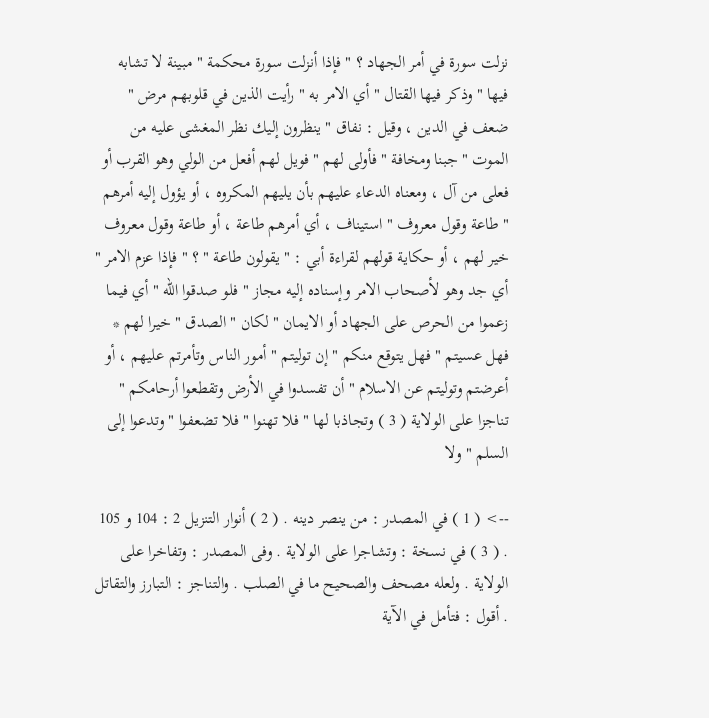نزلت سورة في أمر الجهاد ؟ " فإذا أنزلت سورة محكمة " مبينة لا تشابه فيها " وذكر فيها القتال " أي الامر به " رأيت الذين في قلوبهم مرض " ضعف في الدين ، وقيل : نفاق " ينظرون إليك نظر المغشى عليه من الموت " جبنا ومخافة " فأولى لهم " فويل لهم أفعل من الولي وهو القرب أو فعلى من آل ، ومعناه الدعاء عليهم بأن يليهم المكروه ، أو يؤول إليه أمرهم " طاعة وقول معروف " استيناف ، أي أمرهم طاعة ، أو طاعة وقول معروف خير لهم ، أو حكاية قولهم لقراءة أبي : " يقولون طاعة " ؟ " فإذا عزم الامر " أي جد وهو لأصحاب الامر وإسناده إليه مجاز " فلو صدقوا الله " أي فيما زعموا من الحرص على الجهاد أو الايمان " لكان " الصدق " خيرا لهم * فهل عسيتم " فهل يتوقع منكم " إن توليتم " أمور الناس وتأمرتم عليهم ، أو أعرضتم وتوليتم عن الاسلام " أن تفسدوا في الأرض وتقطعوا أرحامكم " تناجزا على الولاية ( 3 ) وتجاذبا لها " فلا تهنوا " فلا تضعفوا " وتدعوا إلى السلم " ولا

--> ( 1 ) في المصدر : من ينصر دينه . ( 2 ) أنوار التنزيل 2 : 104 و 105 . ( 3 ) في نسخة : وتشاجرا على الولاية . وفى المصدر : وتفاخرا على الولاية . ولعله مصحف والصحيح ما في الصلب . والتناجز : التبارز والتقاتل . أقول : فتأمل في الآية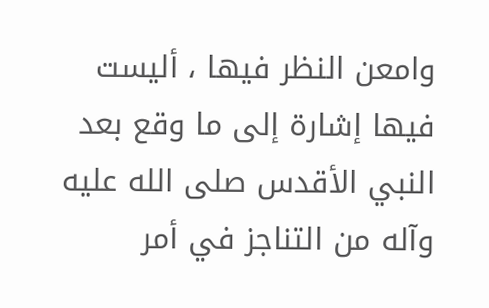وامعن النظر فيها ، أليست فيها إشارة إلى ما وقع بعد النبي الأقدس صلى الله عليه وآله من التناجز في أمر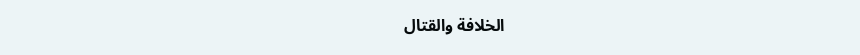الخلافة والقتال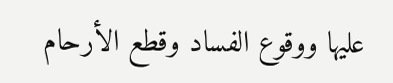عليها ووقوع الفساد وقطع الأرحام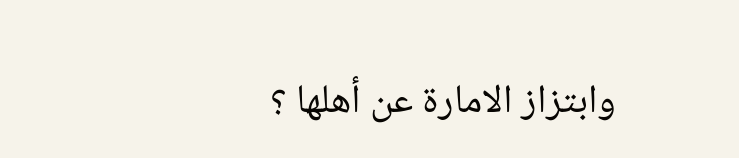وابتزاز الامارة عن أهلها ؟